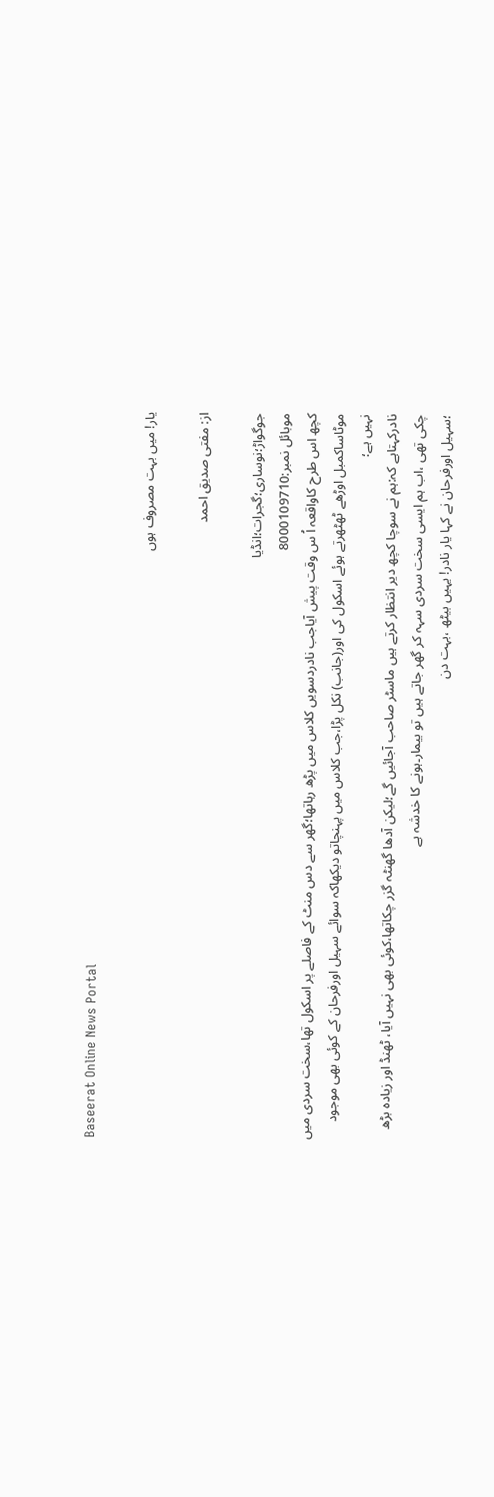Baseerat Online News Portal

یار! میں بہت مصروف ہوں

از: مفتی صدیق احمد

جوگواڑ؛نوساری؛گجرات؛انڈیا
موبائل نمبر:8000109710
کچھ اس طرح کاواقعہ اُ س وقت پیش آیاجب نادردسویں کلاس میں پڑھ رہاتھا؛گھر سے دس منٹ کے فاصلے پر اسکول تھا،سخت سردی میں موٹاساکمبل اوڑھے ٹھٹھرتے ہوئے اسکول کی اور(جانب) نکل پڑا،جب کلاس میں پہنچاتو دیکھاکہ سوائے سہیل اورفرحان کے کوئی بھی موجود نہیں ہے؛
نادرکہتاہے کہ:ہم نے سوچا کچھ دیر انتظار کرتے ہیں ماسٹر صاحب آجائیں گے؛لیکن آدھا گھنٹہ گزر چکاتھا،کوئی بھی نہیں آیا، ٹھنڈ اور زیادہ بڑھ چکی تھی ،اب ہم ایسی سخت سردی سہہ کر گھر جاتے ہیں تو بیمار۔ہونے کا خدشہ ہے
؛سہیل اورفرحان نے کہا یار نادر! یہیں بیٹھ ،بہت دن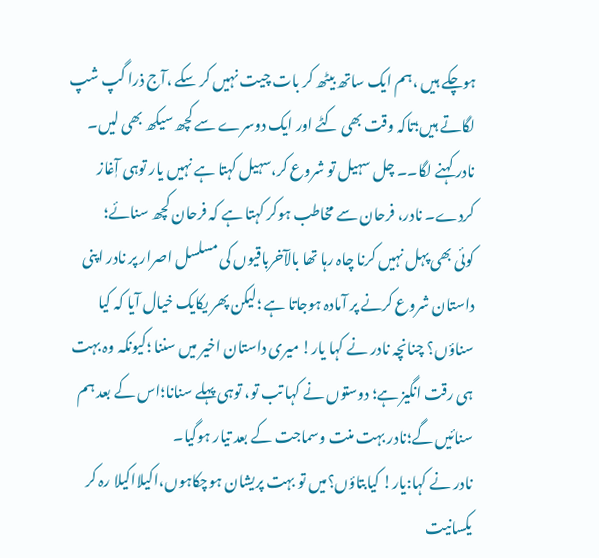ہوچکے ہیں ،ہم ایک ساتھ بیٹھ کر بات چیت نہیں کر سکے ،آج ذرا گپ شپ لگاتے ہیں؛تاکہ وقت بھی کٹے اور ایک دوسرے سے کچھ سیکھ بھی لیں۔
نادر کہنے لگا۔۔ چل سہیل تو شروع کر،سہیل کہتا ہے نہیں یار توہی آٖغاز کردے۔ نادر، فرحان سے مخاطب ہوکر کہتا ہے کہ فرحان کچھ سنائے؛
کوئی بھی پہل نہیں کرنا چاہ رہا تھا بالآخرباقیوں کی مسلسل اصرار پر نادر اپنی داستان شروع کرنے پر آمادہ ہوجاتا ہے ؛لیکن پھر یکایک خیال آیا کہ کیا سناؤں؟ چنانچہ نادر نے کہا یار! میری داستان اخیر میں سننا ؛کیونکہ وہ بہت ہی رقت انگیز ہے؛ دوستوں نے کہا تب تو، توہی پہلے سنانا؛اس کے بعد ہم سنائیں گے؛نادر بہت منت وسماجت کے بعد تیار ہوگیا۔
نادر نے کہا:یار! کیابتاؤں؟میں تو بہت پریشان ہوچکاہوں،اکیلااکیلا رہ کر یکسانیت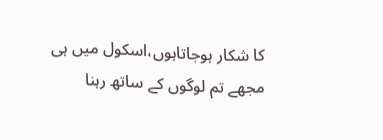کا شکار ہوجاتاہوں،اسکول میں ہی مجھے تم لوگوں کے ساتھ رہنا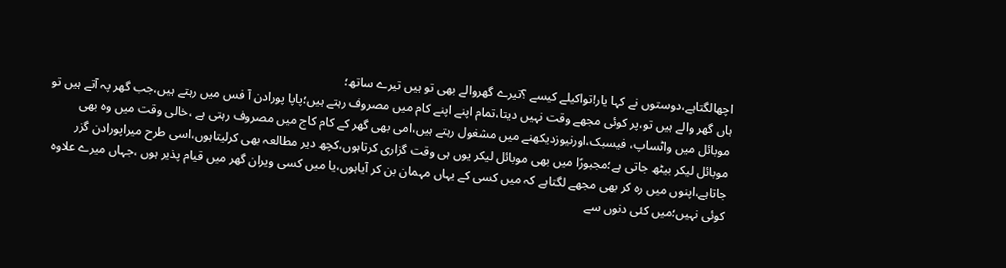اچھالگتاہے،دوستوں نے کہا یار!تواکیلے کیسے ؟تیرے گھروالے بھی تو ہیں تیرے ساتھ؛
ہاں گھر والے ہیں تو،پر کوئی مجھے وقت نہیں دیتا،تمام اپنے اپنے کام میں مصروف رہتے ہیں؛پاپا پورادن آ فس میں رہتے ہیں،جب گھر پہ آتے ہیں تو موبائل میں واٹساپ، فیسبک،اورنیوزدیکھنے میں مشغول رہتے ہیں،امی بھی گھر کے کام کاج میں مصروف رہتی ہے ،خالی وقت میں وہ بھی موبائل لیکر بیٹھ جاتی ہے؛مجبورًا میں بھی موبائل لیکر یوں ہی وقت گزاری کرتاہوں،کچھ دیر مطالعہ بھی کرلیتاہوں،اسی طرح میراپورادن گزر جاتاہے،اپنوں میں رہ کر بھی مجھے لگتاہے کہ میں کسی کے یہاں مہمان بن کر آیاہوں،یا میں کسی ویران گھر میں قیام پذیر ہوں ،جہاں میرے علاوہ کوئی نہیں؛میں کئی دنوں سے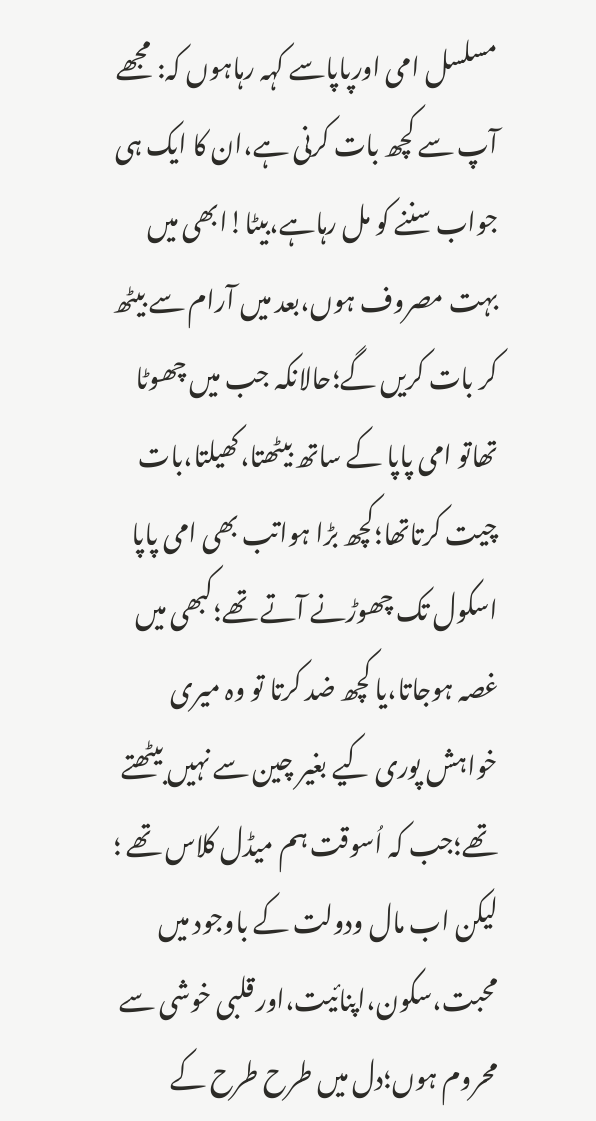مسلسل امی اورپاپاسے کہہ رہاہوں کہ: مجھے آپ سے کچھ بات کرنی ہے،ان کا ایک ہی جواب سننے کو مل رہاہے،بیٹا!ابھی میں بہت مصروف ہوں،بعد میں آرام سے بیٹھ کر بات کریں گے؛حالانکہ جب میں چھوٹا تھاتو امی پاپا کے ساتھ بیٹھتا،کھیلتا،بات چیت کرتاتھا؛کچھ بڑا ہواتب بھی امی پاپا اسکول تک چھوڑنے آتے تھے؛کبھی میں غصہ ہوجاتا،یا کچھ ضد کرتا تو وہ میری خواہش پوری کیے بغیر چین سے نہیں بیٹھتے تھے؛جب کہ اُسوقت ہم میڈل کلاس تھے ؛ لیکن اب مال ودولت کے باوجود میں محبت،سکون،اپنائیت،اور قلبی خوشی سے محروم ہوں؛دل میں طرح طرح کے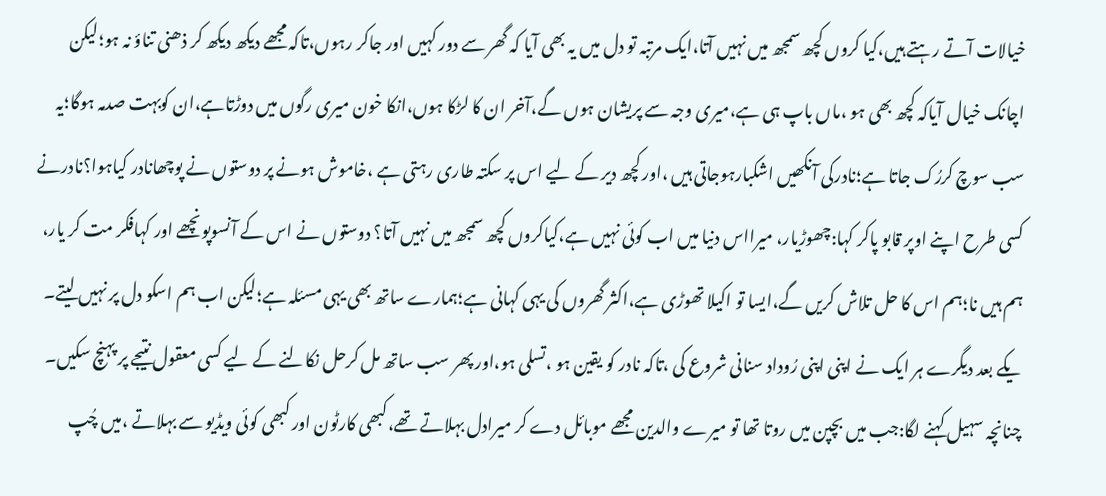خیالات آتے رہتے ہیں،کیا کروں کچھ سمجھ میں نہیں آتا،ایک مرتبہ تو دل میں یہ بھی آیا کہ گھر سے دور کہیں اور جاکر رہوں،تاکہ مجھے دیکھ دیکھ کر ذھنی تناؤ نہ ہو؛لیکن اچانک خیال آیاکہ کچھ بھی ہو ،ماں باپ ہی ہے،میری وجہ سے پریشان ہوں گے،آخر ان کا لڑکا ہوں،انکا خون میری رگوں میں دوڑتاہے،ان کوبہت صدمہ ہوگا؛یہ سب سوچ کررُک جاتا ہے؛نادرکی آنکھیں اشکبارہوجاتی ہیں ،اور کچھ دیر کے لیے اس پر سکتہ طاری رہتی ہے ،خاموش ہونے پر دوستوں نے پوچھانادر کیاہوا؟نادرنے کسی طرح اپنے اوپر قابو پاکر کہا:چھوڑیار، میرااس دنیا میں اب کوئی نہیں ہے،کیاکروں کچھ سمجھ میں نہیں آتا؟ دوستوں نے اس کے آنسوپونچھے اور کہافکر مت کر یار، ہم ہیں نا؛ہم اس کا حل تلاش کریں گے،ایسا تو اکیلا تھوڑی ہے،اکثر گھروں کی یہی کہانی ہے؛ہمارے ساتھ بھی یہی مسئلہ ہے؛لیکن اب ہم اسکو دل پر نہیں لیتے۔
یکے بعد دیگرے ہر ایک نے اپنی اپنی رُوداد سنانی شروع کی ،تاکہ نادر کو یقین ہو ،تسلی ہو،اور پھر سب ساتھ مل کرحل نکالنے کے لیے کسی معقول نتیجے پر پہنچ سکیں۔
چنانچہ سہیل کہنے لگا:جب میں بچپن میں روتا تھا تو میرے والدین مجھے موبائل دے کر میرادل بہلاتے تھے،کبھی کارٹون اور کبھی کوئی ویڈیو سے بہلاتے ،میں چُپ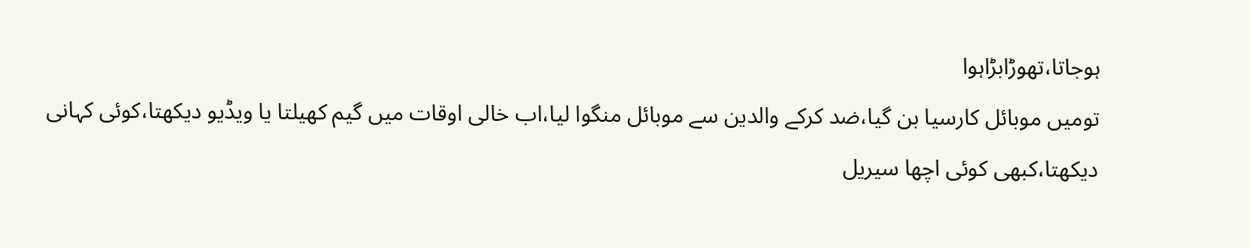ہوجاتا،تھوڑابڑاہوا
تومیں موبائل کارسیا بن گیا،ضد کرکے والدین سے موبائل منگوا لیا،اب خالی اوقات میں گیم کھیلتا یا ویڈیو دیکھتا،کوئی کہانی دیکھتا،کبھی کوئی اچھا سیریل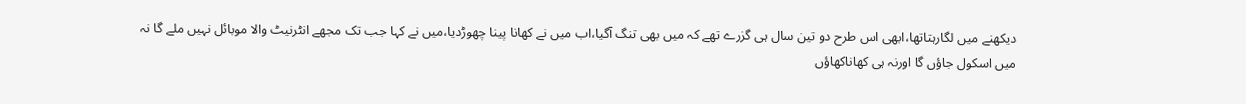دیکھنے میں لگارہتاتھا،ابھی اس طرح دو تین سال ہی گزرے تھے کہ میں بھی تنگ آگیا،اب میں نے کھانا پینا چھوڑدیا،میں نے کہا جب تک مجھے انٹرنیٹ والا موبائل نہیں ملے گا نہ میں اسکول جاؤں گا اورنہ ہی کھاناکھاؤں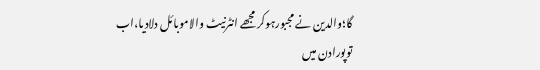گا؛والدین نے مجبورہوکر مجھے انٹرنیٹ والاموبائل دلادیا،اب توپورادن میں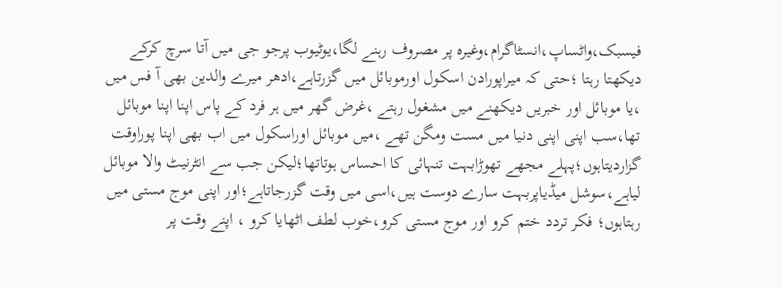فیسبک،واٹساپ،انسٹاگرام،وغیرہ پر مصروف رہنے لگا،یوٹیوب پرجو جی میں آتا سرچ کرکے دیکھتا رہتا ؛حتی کہ میراپورادن اسکول اورموبائل میں گزرتاہے،ادھر میرے والدین بھی آ فس میں ،یا موبائل اور خبریں دیکھنے میں مشغول رہتے ،غرض گھر میں ہر فرد کے پاس اپنا اپنا موبائل تھا،سب اپنی اپنی دنیا میں مست ومگن تھے ،میں موبائل اوراسکول میں اب بھی اپنا پوراوقت گزاردیتاہوں؛پہلے مجھے تھوڑابہت تنہائی کا احساس ہوتاتھا؛لیکن جب سے انٹرنیٹ والا موبائل لیاہے،سوشل میڈیاپربہت سارے دوست ہیں،اسی میں وقت گزرجاتاہے؛اور اپنی موج مستی میں رہتاہوں؛ فکر تردد ختم کرو اور موج مستی کرو،خوب لطف اٹھایا کرو ، اپنے وقت پر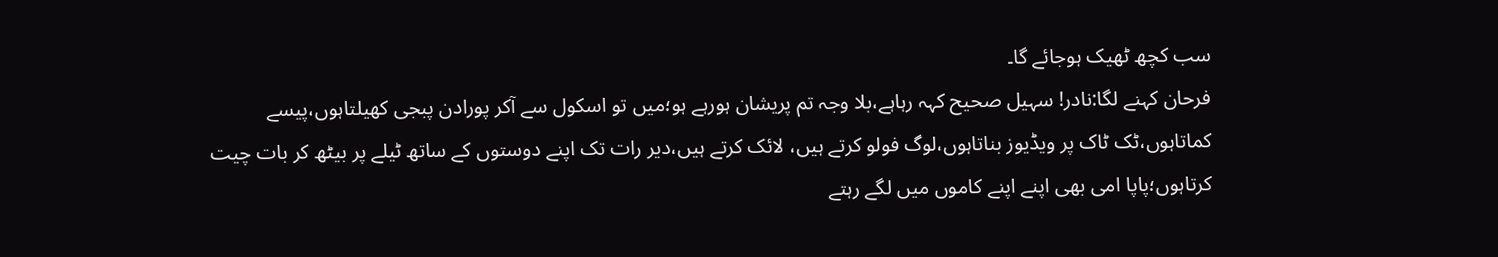سب کچھ ٹھیک ہوجائے گا۔
فرحان کہنے لگا:نادر! سہیل صحیح کہہ رہاہے،بلا وجہ تم پریشان ہورہے ہو؛میں تو اسکول سے آکر پورادن پبجی کھیلتاہوں،پیسے کماتاہوں،ٹک ٹاک پر ویڈیوز بناتاہوں،لوگ فولو کرتے ہیں، لائک کرتے ہیں،دیر رات تک اپنے دوستوں کے ساتھ ٹیلے پر بیٹھ کر بات چیت کرتاہوں؛پاپا امی بھی اپنے اپنے کاموں میں لگے رہتے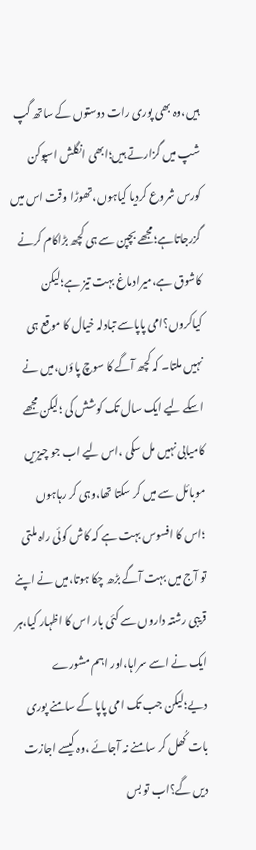ہیں،وہ بھی پوری رات دوستوں کے ساتھ گپ شپ میں گزارتے ہیں؛ابھی انگلش اسپوکن کورس شروع کردیا کیاہوں،تھوڑا وقت اس میں گزرجاتاہے؛مجھے بچپن سے ہی کچھ بڑاکام کرنے کاشوق ہے،میرادماغ بہت تیز ہے؛لیکن کیاکروں؟امی پاپاسے تبادلہ خیال کا موقع ہی نہیں ملتا۔ کہ کچھ آگے کا سوچ پاؤں،میں نے اسکے لیے ایک سال تک کوشش کی ؛لیکن مجھے کامیابی نہیں مل سکی ،اس لیے اب جو چیزیں موبائل سے میں کر سکتا تھا،وہی کر رہاہوں ؛اس کا افسوس بہت ہے کہ کاش کوئی راہ ملتی تو آج میں بہت آگے بڑھ چکا ہوتا،میں نے اپنے قریبی رشتہ داروں سے کئی بار اس کا اظہار کیا،ہر ایک نے اسے سراہا،اور اہم مشورے دیے؛لیکن جب تک امی پاپا کے سامنے پوری بات کُھل کر سامنے نہ آجائے ،وہ کیسے اجازت دیں گے؟اب تو بس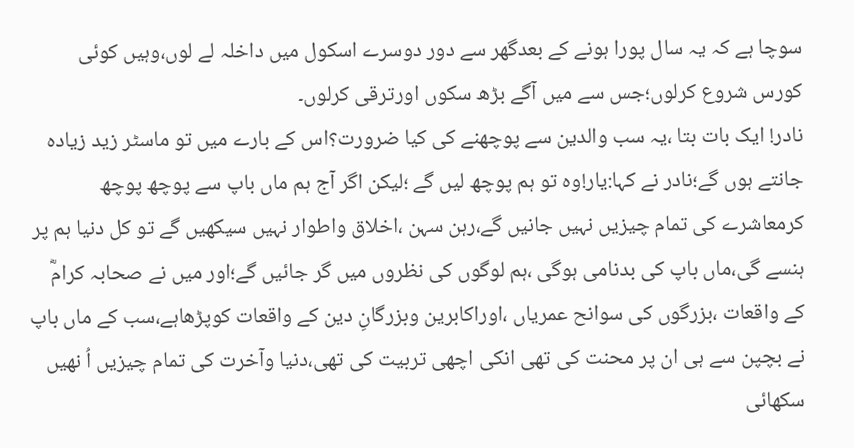سوچا ہے کہ یہ سال پورا ہونے کے بعدگھر سے دور دوسرے اسکول میں داخلہ لے لوں،وہیں کوئی کورس شروع کرلوں؛جس سے میں آگے بڑھ سکوں اورترقی کرلوں۔
نادر! ایک بات بتا ،یہ سب والدین سے پوچھنے کی کیا ضرورت؟اس کے بارے میں تو ماسٹر زید زیادہ جانتے ہوں گے؛نادر نے کہا:یار!وہ تو ہم پوچھ لیں گے ؛لیکن اگر آج ہم ماں باپ سے پوچھ پوچھ کرمعاشرے کی تمام چیزیں نہیں جانیں گے،رہن سہن ،اخلاق واطوار نہیں سیکھیں گے تو کل دنیا ہم پر ہنسے گی،ماں باپ کی بدنامی ہوگی ،ہم لوگوں کی نظروں میں گر جائیں گے؛اور میں نے صحابہ کرامؓ کے واقعات ،بزرگوں کی سوانح عمریاں ،اوراکابرین وبزرگانِ دین کے واقعات کوپڑھاہے،سب کے ماں باپ نے بچپن سے ہی ان پر محنت کی تھی انکی اچھی تربیت کی تھی،دنیا وآخرت کی تمام چیزیں اُ نھیں سکھائی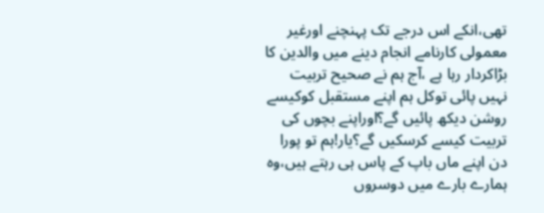تھی،انکے اس درجے تک پہنچنے اورغیر معمولی کارنامے انجام دینے میں والدین کا بڑاکردار رہا ہے ،آج ہم نے صحیح تربیت نہیں پائی توکل ہم اپنے مستقبل کوکیسے روشن دیکھ پائیں گے؟اوراپنے بچوں کی تربیت کیسے کرسکیں گے؟یار!ہم تو پورا دن اپنے ماں باپ کے پاس ہی رہتے ہیں،وہ ہمارے بارے میں دوسروں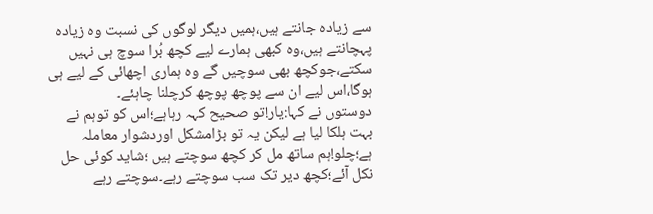سے زیادہ جانتے ہیں،ہمیں دیگر لوگوں کی نسبت وہ زیادہ پہچانتے ہیں،وہ کبھی ہمارے لیے کچھ بُرا سوچ ہی نہیں سکتے،جوکچھ بھی سوچیں گے وہ ہماری اچھائی کے لیے ہی ہوگا،اس لیے ان سے پوچھ پوچھ کرچلنا چاہئے۔
دوستوں نے کہا:یار!تو صحیح کہہ رہاہے؛اس کو توہم نے بہت ہلکا لیا ہے لیکن یہ تو بڑامشکل اوردشوار معاملہ ہے؛چلو!ہم ساتھ مل کر کچھ سوچتے ہیں ؛شاید کوئی حل نکل آئے؛کچھ دیر تک سب سوچتے رہے۔سوچتے رہے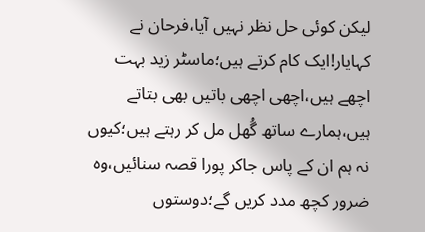لیکن کوئی حل نظر نہیں آیا،فرحان نے کہایار!ایک کام کرتے ہیں؛ماسٹر زید بہت اچھے ہیں،اچھی اچھی باتیں بھی بتاتے ہیں،ہمارے ساتھ گُھل مل کر رہتے ہیں؛کیوں نہ ہم ان کے پاس جاکر پورا قصہ سنائیں،وہ ضرور کچھ مدد کریں گے؛دوستوں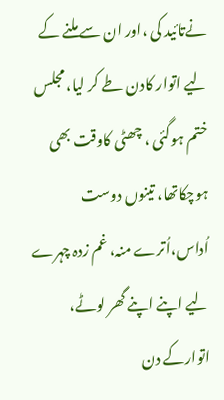نےتائید کی ،اور ان سے ملنے کے لیے اتوار کادن طے کر لیا، مجلس ختم ہوگئی ، چھٹی کاوقت بھی ہوچکاتھا، تینوں دوست اُداس،اُترے منہ، غم زدہ چہرے لیے اپنے اپنے گھر لوٹے، اتوارکے دن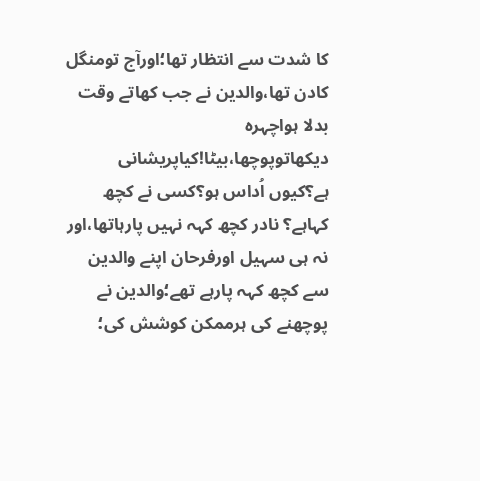کا شدت سے انتظار تھا؛اورآج تومنگل کادن تھا،والدین نے جب کھاتے وقت بدلا ہواچہرہ دیکھاتوپوچھا،بیٹا!کیاپریشانی ہے؟کیوں اُداس ہو؟کسی نے کچھ کہاہے؟ نادر کچھ کہہ نہیں پارہاتھا،اور نہ ہی سہیل اورفرحان اپنے والدین سے کچھ کہہ پارہے تھے؛والدین نے پوچھنے کی ہرممکن کوشش کی؛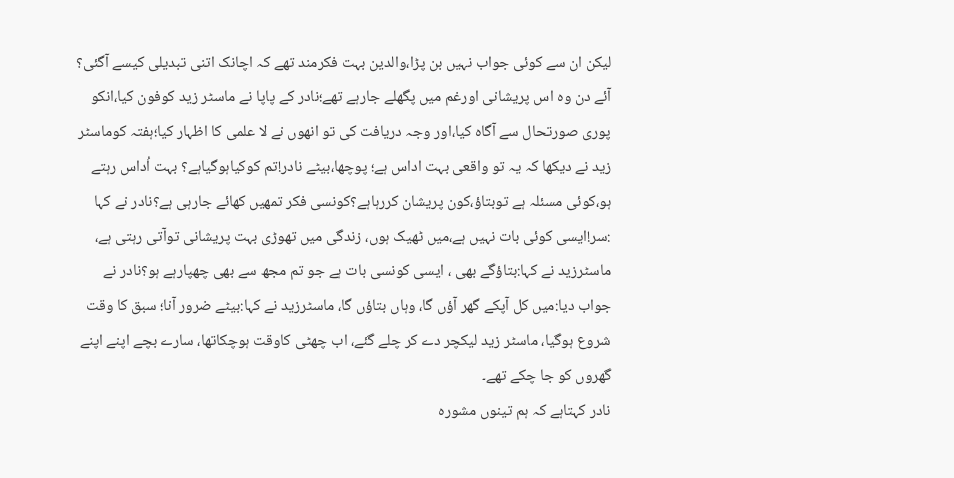لیکن ان سے کوئی جواب نہیں بن پڑا،والدین بہت فکرمند تھے کہ اچانک اتنی تبدیلی کیسے آگئی؟
آئے دن وہ اس پریشانی اورغم میں پگھلے جارہے تھے؛نادر کے پاپا نے ماسٹر زید کوفون کیا،انکو پوری صورتحال سے آگاہ کیا،اور وجہ دریافت کی تو انھوں نے لا علمی کا اظہار کیا؛ہفتہ کوماسٹر زید نے دیکھا کہ یہ تو واقعی بہت اداس ہے؛ پوچھا،بیٹے نادر!تم کوکیاہوگیاہے؟ بہت اُداس رہتے ہو،کوئی مسئلہ ہے توبتاؤ،کون پریشان کررہاہے؟کونسی فکر تمھیں کھائے جارہی ہے؟نادر نے کہا :سر!ایسی کوئی بات نہیں ہے،میں ٹھیک ہوں، زندگی میں تھوڑی بہت پریشانی توآتی رہتی ہے، ماسٹرزید نے کہا:بتاؤگے بھی ، ایسی کونسی بات ہے جو تم مجھ سے بھی چھپارہے ہو؟نادر نے جواب دیا:میں کل آپکے گھر آؤں گا، وہاں بتاؤں گا، ماسٹرزید نے کہا:بیٹے ضرور آنا؛ سبق کا وقت شروع ہوگیا، ماسٹر زید لیکچر دے کر چلے گئے، اب چھٹی کاوقت ہوچکاتھا، سارے بچے اپنے اپنے گھروں کو جا چکے تھے۔
نادر کہتاہے کہ ہم تینوں مشورہ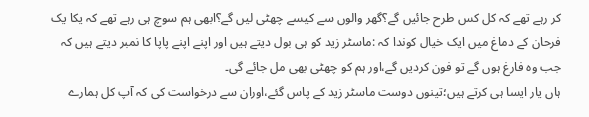کر رہے تھے کہ کل کس طرح جائیں گے؟گھر والوں سے کیسے چھٹی لیں گے؟ابھی ہم سوچ ہی رہے تھے کہ یکا یک فرحان کے دماغ میں ایک خیال کوندا کہ :ماسٹر زید کو ہی بول دیتے ہیں اور اپنے اپنے پاپا کا نمبر دیتے ہیں کہ جب وہ فارغ ہوں گے تو فون کردیں گے،اور ہم کو چھٹی بھی مل جائے گی۔
ہاں یار ایسا ہی کرتے ہیں؛تینوں دوست ماسٹر زید کے پاس گئے،اوران سے درخواست کی کہ آپ کل ہمارے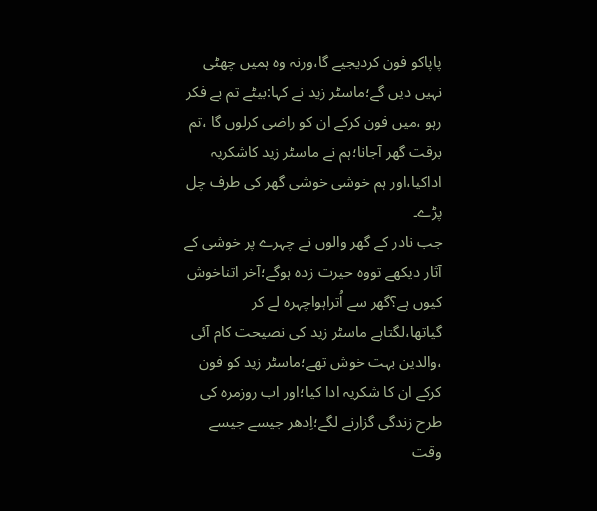پاپاکو فون کردیجیے گا،ورنہ وہ ہمیں چھٹی نہیں دیں گے؛ماسٹر زید نے کہا:بیٹے تم بے فکر رہو ،میں فون کرکے ان کو راضی کرلوں گا ،تم برقت گھر آجانا؛ہم نے ماسٹر زید کاشکریہ اداکیا،اور ہم خوشی خوشی گھر کی طرف چل پڑے۔
جب نادر کے گھر والوں نے چہرے پر خوشی کے آثار دیکھے تووہ حیرت زدہ ہوگے؛آخر اتناخوش کیوں ہے؟گھر سے اُتراہواچہرہ لے کر گیاتھا،لگتاہے ماسٹر زید کی نصیحت کام آئی ،والدین بہت خوش تھے؛ماسٹر زید کو فون کرکے ان کا شکریہ ادا کیا؛اور اب روزمرہ کی طرح زندگی گزارنے لگے؛اِدھر جیسے جیسے وقت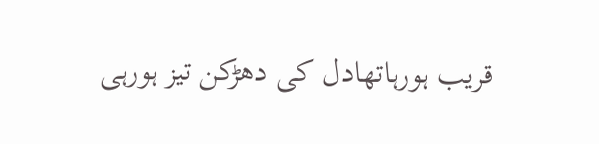قریب ہورہاتھادل کی دھڑکن تیز ہورہی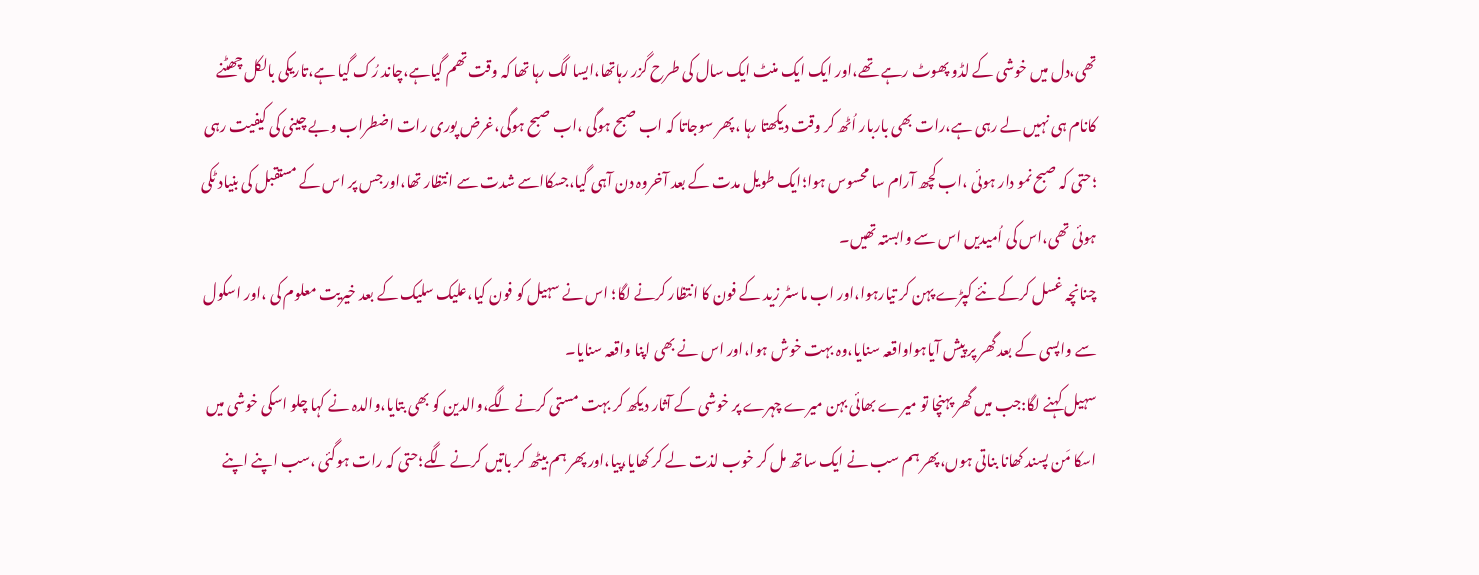تھی،دل میں خوشی کے لڈو پھوٹ رہے تھے،اور ایک ایک منٹ ایک سال کی طرح گزر رہاتھا،ایسا لگ رہا تھا کہ وقت تھم گیاہے،چاند رُک گیا ہے،تاریکی بالکل چھٹنے کانام ہی نہیں لے رہی ہے،رات بھی باربار اُٹھ کر وقت دیکھتا رہا ،پھر سوجاتا کہ اب صبح ہوگی ،اب صبح ہوگی،غرض پوری رات اضطراب وبے چینی کی کیفیت رہی ؛حتی کہ صبح نمو دار ہوئی ،اب کچھ آرام سا محسوس ہوا؛ایک طویل مدت کے بعد آخروہ دن آہی گیا،جسکااسے شدت سے انتظار تھا،اورجس پر اس کے مستقبل کی بنیاد ٹکی ہوئی تھی،اس کی اُمیدیں اس سے وابستہ تھیں۔
چنانچہ غسل کرکے نئے کپڑے پہن کر تیارہوا،اور اب ماسٹر زید کے فون کا انتظار کرنے لگا؛ اس نے سہیل کو فون کیا،علیک سلیک کے بعد خیریت معلوم کی ،اور اسکول سے واپسی کے بعد گھر پر پیش آیاہواواقعہ سنایا،وہ بہت خوش ہوا،اور اس نے بھی اپنا واقعہ سنایا۔
سہیل کہنے لگا:جب میں گھر پہنچا تو میرے بھائی بہن میرے چہرے پر خوشی کے آثار دیکھ کر بہت مستی کرنے لگے،والدین کو بھی بتایا،والدہ نے کہا چلو اسکی خوشی میں اسکا مَن پسند کھانا بناتی ہوں،پھر ہم سب نے ایک ساتھ مل کر خوب لذت لے کر کھایا،پیا،اور پھر ہم بیٹھ کر باتیں کرنے لگے؛حتی کہ رات ہوگئی ،سب اپنے اپنے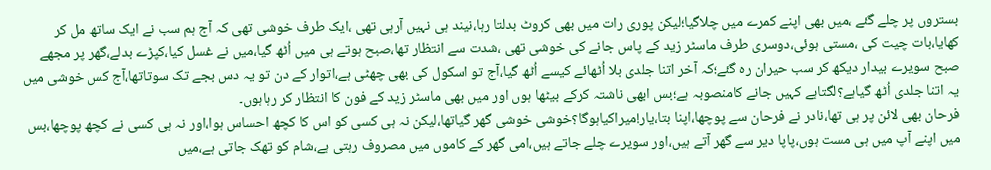بستروں پر چلے گئے ،میں بھی اپنے کمرے میں چلاگیا؛لیکن پوری رات میں بھی کروٹ بدلتا رہا،نیند ہی نہیں آرہی تھی ،ایک طرف خوشی تھی کہ آج ہم سب نے ایک ساتھ مل کر کھایا،بات چیت کی ،مستی ہوئی،دوسری طرف ماسٹر زید کے پاس جانے کی خوشی تھی ،شدت سے انتظار تھا،صبح ہوتے ہی میں اُٹھ گیا،میں نے غسل کیا،کپڑے بدلے،گھر پر مجھے صبح سویرے بیدار دیکھ کر سب حیران رہ گئے؛کہ آخر اتنا جلدی بلا اُٹھائے کیسے اُٹھ گیا،آج تو اسکول کی بھی چھٹی ہے،اتوار کے دن تو یہ دس بجے تک سوتاتھا،آج کس خوشی میں یہ اتنا جلدی اُٹھ گیاہے؟لگتاہے کہیں جانے کامنصوبہ ہے؛بس ابھی ناشتہ کرکے بیٹھا ہوں اور میں بھی ماسٹر زید کے فون کا انتظار کر رہاہوں۔
فرحان بھی لائن پر ہی تھا،نادر نے فرحان سے پوچھا،اپنا بتا،یار!میراکیاہوگا؟خوشی خوشی گھر گیاتھا،لیکن نہ ہی کسی کو اس کا کچھ احساس ہوا،اور نہ ہی کسی نے کچھ پوچھا،بس میں اپنے آپ میں ہی مست ہوں،پاپا دیر سے گھر آتے ہیں،اور سویرے چلے جاتے ہیں،امی گھر کے کاموں میں مصروف رہتی ہے،شام کو تھک جاتی ہے،میں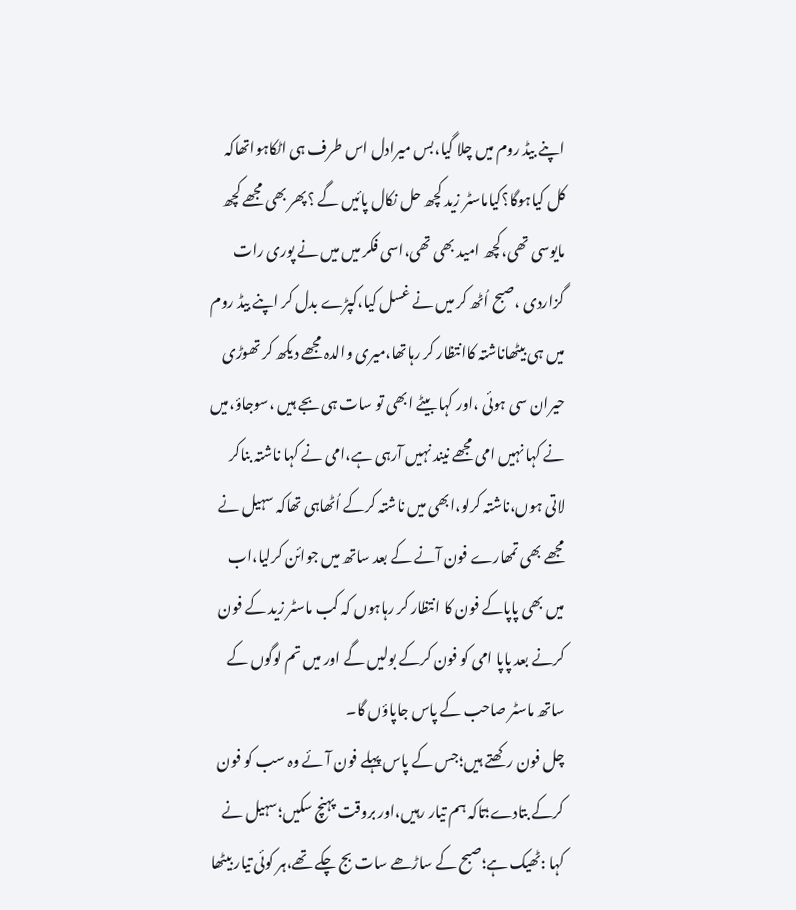اپنے بیڈ روم میں چلا گیا،بس میرادل اس طرف ہی اٹکاہواتھاکہ کل کیاہوگا؟کیاماسٹر زید کچھ حل نکال پائیں گے ؟پھر بھی مجھے کچھ مایوسی تھی،کچھ امید بھی تھی،اسی فکر میں میں نے پوری رات گزاردی ،صبح اُٹھ کر میں نے غسل کیا،کپڑے بدل کر اپنے بیڈ روم میں ہی بیٹھاناشتہ کاانتظار کر رہاتھا،میری والدہ مجھے دیکھ کر تھوڑی حیران سی ہوئی ،اور کہا بیٹے ابھی تو سات ہی بجے ہیں ،سوجاؤ،میں نے کہا نہیں امی مجھے نیند نہیں آرہی ہے،امی نے کہا ناشتہ بناکر لاتی ہوں،ناشتہ کرلو،ابھی میں ناشتہ کرکے اُٹھاہی تھاکہ سہیل نے مجھے بھی تمھارے فون آنے کے بعد ساتھ میں جوائن کرلیا،اب میں بھی پاپاکے فون کا انتظار کر رہاہوں کہ کب ماسٹر زید کے فون کرنے بعد پاپا امی کو فون کرکے بولیں گے اور میں تم لوگوں کے ساتھ ماسٹر صاحب کے پاس جاپاؤں گا۔
چل فون رکھتے ہیں؛جس کے پاس پہلے فون آئے وہ سب کو فون کرکے بتادے؛تاکہ ہم تیار رہیں،اور بروقت پہنچ سکیں؛سہیل نے کہا :ٹھیک ہے؛صبح کے ساڑھے سات بج چکے تھے،ہر کوئی تیار بیٹھا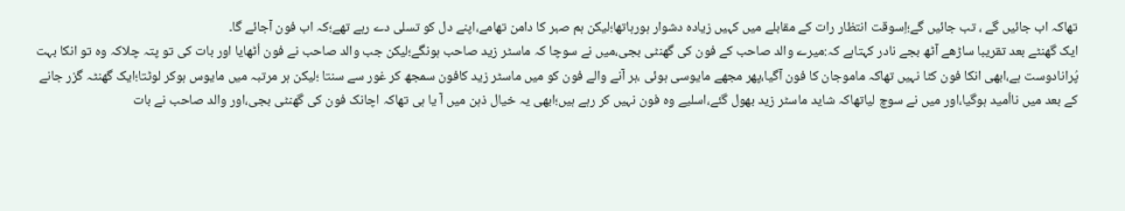تھاکہ اب جائیں گے ، تب جائیں گے؛اِسوقت انتظار رات کے مقابلے میں کہیں زیادہ دشوار ہورہاتھا؛لیکن ہم صبر کا دامن تھامے،اپنے دل کو تسلی دے رہے تھے؛کہ اب فون آجائے گا۔
ایک گھنٹے بعد تقریبا ساڑھے آٹھ بجے نادر کہتاہے کہ:میرے والد صاحب کے فون کی گھنٹی بجی،میں نے سوچا کہ ماسٹر زید صاحب ہونگے؛لیکن جب والد صاحب نے فون اُٹھایا اور بات کی تو پتہ چلاکہ وہ تو انکا بہت پُرانادوست ہے،ابھی انکا فون کٹا نہیں تھاکہ ماموجان کا فون آگیا،پھر مجھے مایوسی ہوئی ،ہر آنے والے فون کو میں ماسٹر زید کافون سمجھ کر غور سے سنتا ؛لیکن ہر مرتبہ میں مایوس ہوکر لوٹتا؛ایک گھنٹہ گزر جانے کے بعد میں نااُمید ہوگیا،اور میں نے سوچ لیاتھاکہ شاید ماسٹر زید بھول گئے،اسلیے وہ فون نہیں کر رہے ہیں؛ابھی یہ خیال ذہن میں آ یا ہی تھاکہ اچانک فون کی گھنٹی بجی،اور والد صاحب نے بات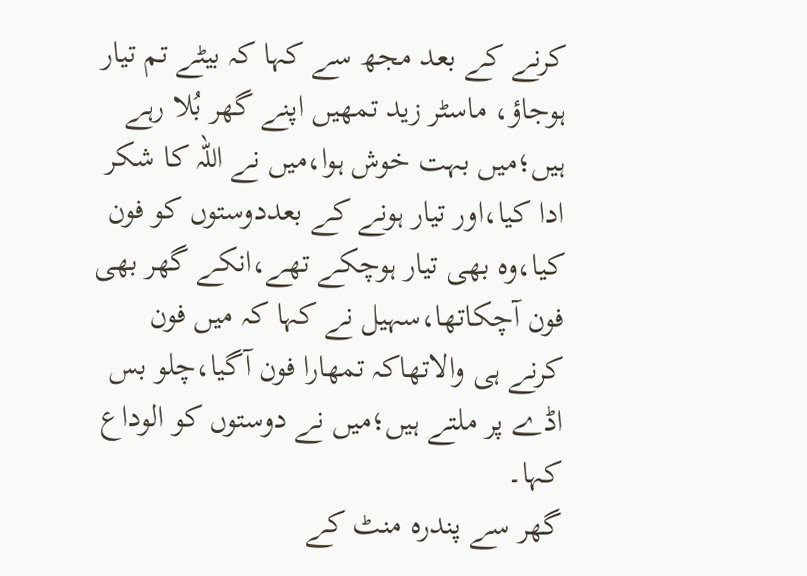کرنے کے بعد مجھ سے کہا کہ بیٹے تم تیار ہوجاؤ، ماسٹر زید تمھیں اپنے گھر بُلا رہے ہیں؛میں بہت خوش ہوا،میں نے اللہ کا شکر ادا کیا،اور تیار ہونے کے بعددوستوں کو فون کیا،وہ بھی تیار ہوچکے تھے،انکے گھر بھی فون آچکاتھا،سہیل نے کہا کہ میں فون کرنے ہی والاتھاکہ تمھارا فون آگیا،چلو بس اڈے پر ملتے ہیں؛میں نے دوستوں کو الوداع کہا۔
گھر سے پندرہ منٹ کے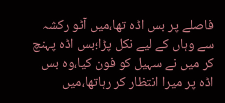فاصلے پر بس اڈہ تھا،میں آٹو رکشہ سے وہاں کے لیے نکل پڑا؛بس اڈہ پہنچ کر میں نے سہیل کو فون کیا،وہ بس اڈہ پر میرا انتظار کر رہاتھا،میں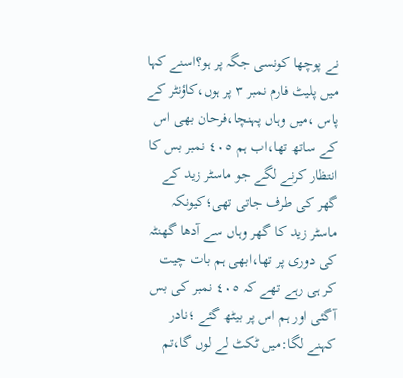نے پوچھا کونسی جگہ پر ہو؟اسنے کہا میں پلیٹ فارم نمبر ٣ پر ہوں،کاؤنٹر کے پاس ،میں وہاں پہنچا،فرحان بھی اس کے ساتھ تھا،اب ہم ٤٠٥ نمبر بس کا انتظار کرنے لگے جو ماسٹر زید کے گھر کی طرف جاتی تھی؛کیونکہ ماسٹر زید کا گھر وہاں سے آدھا گھنٹہ کی دوری پر تھا،ابھی ہم بات چیت کر ہی رہے تھے کہ ٤٠٥ نمبر کی بس آگئی اور ہم اس پر بیٹھ گئے ؛نادر کہنے لگا:میں ٹکٹ لے لوں گا،تم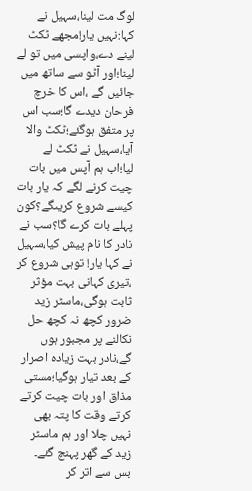لوگ مت لینا،سہیل نے کہا:نہیں یار!مجھے ٹکٹ لینے دے،واپسی میں تو لے لینا؛اور آٹو سے ساتھ میں جائیں گے ،اس کا خرچ فرحان دیدے گا؛سب اس پر متفق ہوگئے؛ٹکٹ والا آیا،سہیل نے ٹکٹ لے لیا؛اب ہم آپس میں بات چیت کرنے لگے کہ یار بات کیسے شروع کریںگے؟کون پہلے بات کرے گا؟سب نے نادر کا نام پیش کیا،سہیل نے کہا یار! توہی شروع کر ،تیری کہانی بہت مؤثر ثابت ہوگی،ماسٹر زید ضرور کچھ نہ کچھ حل نکالنے پر مجبور ہوں گے،نادر بہت زیادہ اصرار کے بعد تیار ہوگیا؛مستی مذاق اور بات چیت کرتے کرتے وقت کا پتہ بھی نہیں چلا اور ہم ماسٹر زید کے گھر پہنچ گئے۔
بس سے اتر کر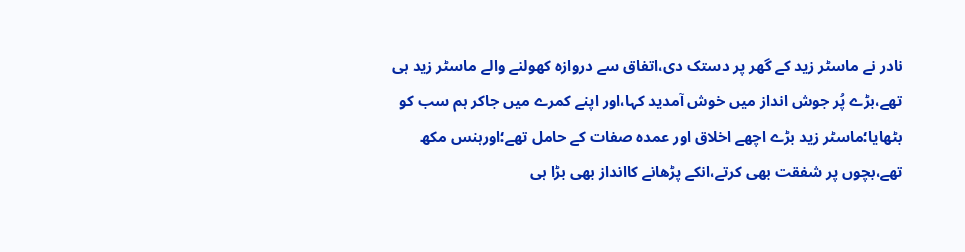نادر نے ماسٹر زید کے گھر پر دستک دی،اتفاق سے دروازہ کھولنے والے ماسٹر زید ہی تھے،بڑے پُر جوش انداز میں خوش آمدید کہا،اور اپنے کمرے میں جاکر ہم سب کو بٹھایا؛ماسٹر زید بڑے اچھے اخلاق اور عمدہ صفات کے حامل تھے؛اورہنس مکھ تھے،بچوں پر شفقت بھی کرتے،انکے پڑھانے کاانداز بھی بڑا ہی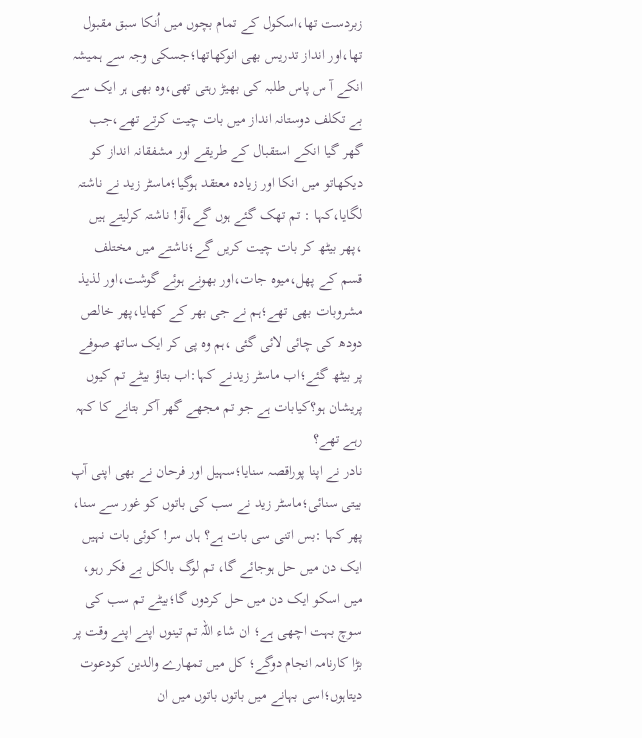زبردست تھا،اسکول کے تمام بچوں میں اُنکا سبق مقبول تھا،اور انداز تدریس بھی انوکھاتھا؛جسکی وجہ سے ہمیشہ انکے آ س پاس طلبہ کی بھیڑ رہتی تھی،وہ بھی ہر ایک سے بے تکلف دوستانہ انداز میں بات چیت کرتے تھے،جب گھر گیا انکے استقبال کے طریقے اور مشفقانہ انداز کو دیکھاتو میں انکا اور زیادہ معتقد ہوگیا؛ماسٹر زید نے ناشتہ لگایا،کہا : تم تھک گئے ہوں گے،آؤ! ناشتہ کرلیتے ہیں ،پھر بیٹھ کر بات چیت کریں گے؛ناشتے میں مختلف قسم کے پھل،میوہ جات،اور بھونے ہوئے گوشت،اور لذیذ مشروبات بھی تھے؛ہم نے جی بھر کے کھایا،پھر خالص دودھ کی چائی لائی گئی ،ہم وہ پی کر ایک ساتھ صوفے پر بیٹھ گئے؛اب ماسٹر زیدنے کہا:اب بتاؤ بیٹے تم کیوں پریشان ہو؟کیابات ہے جو تم مجھے گھر آکر بتانے کا کہہ رہے تھے؟
نادر نے اپنا پوراقصہ سنایا؛سہیل اور فرحان نے بھی اپنی آپ بیتی سنائی؛ماسٹر زید نے سب کی باتوں کو غور سے سنا، پھر کہا :بس اتنی سی بات ہے؟ ہاں سر! کوئی بات نہیں ایک دن میں حل ہوجائے گا، تم لوگ بالکل بے فکر رہو، میں اسکو ایک دن میں حل کردوں گا؛بیٹے تم سب کی سوچ بہت اچھی ہے؛ ان شاء اللہ تم تینوں اپنے اپنے وقت پر بڑا کارنامہ انجام دوگے؛ کل میں تمھارے والدین کودعوت دیتاہوں؛اسی بہانے میں باتوں باتوں میں ان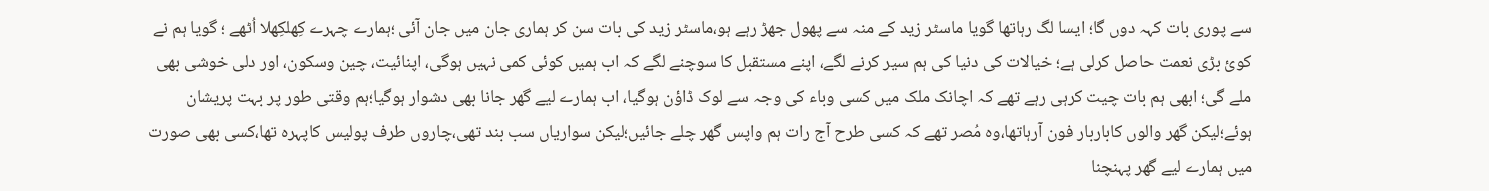سے پوری بات کہہ دوں گا؛ ایسا لگ رہاتھا گویا ماسٹر زید کے منہ سے پھول جھڑ رہے ہو،ماسٹر زید کی بات سن کر ہماری جان میں جان آئی ؛ہمارے چہرے کِھلکِھلا اُٹھے ؛ گویا ہم نے کوئ بڑی نعمت حاصل کرلی ہے؛ خیالات کی دنیا کی ہم سیر کرنے لگے، اپنے مستقبل کا سوچنے لگے کہ اب ہمیں کوئی کمی نہیں ہوگی، اپنائیت، چین وسکون، اور دلی خوشی بھی ملے گی؛ ابھی ہم بات چیت کرہی رہے تھے کہ اچانک ملک میں کسی وباء کی وجہ سے لوک ڈاؤن ہوگیا، اب ہمارے لیے گھر جانا بھی دشوار ہوگیا؛ہم وقتی طور پر بہت پریشان ہوئے؛لیکن گھر والوں کاباربار فون آرہاتھا،وہ مُصر تھے کہ کسی طرح آج رات ہم واپس گھر چلے جائیں؛لیکن سواریاں سب بند تھی،چاروں طرف پولیس کاپہرہ تھا،کسی بھی صورت میں ہمارے لیے گھر پہنچنا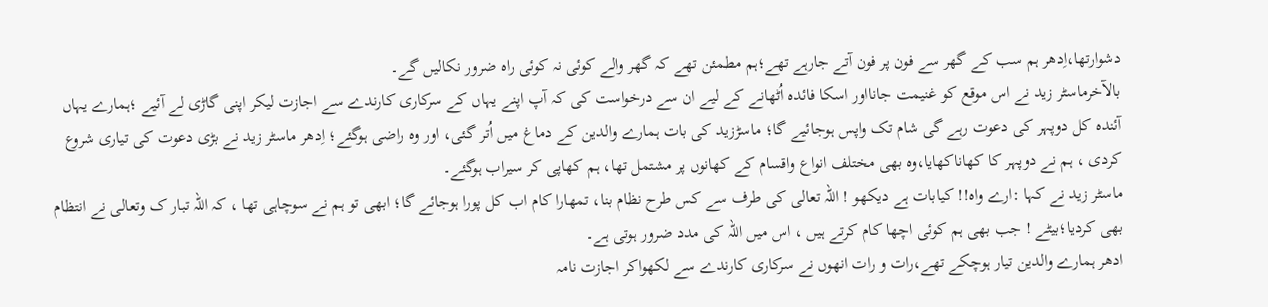دشوارتھا،اِدھر ہم سب کے گھر سے فون پر فون آتے جارہے تھے؛ہم مطمئن تھے کہ گھر والے کوئی نہ کوئی راہ ضرور نکالیں گے۔
بالآخرماسٹر زید نے اس موقع کو غنیمت جانااور اسکا فائدہ اُٹھانے کے لیے ان سے درخواست کی کہ آپ اپنے یہاں کے سرکاری کارندے سے اجازت لیکر اپنی گاڑی لے آئیے ؛ہمارے یہاں آئندہ کل دوپہر کی دعوت رہے گی شام تک واپس ہوجائیے گا؛ ماسڑزید کی بات ہمارے والدین کے دماغ میں اُتر گئی، اور وہ راضی ہوگئے؛ اِدھر ماسٹر زید نے بڑی دعوت کی تیاری شروع کردی ، ہم نے دوپہر کا کھاناکھایا،وہ بھی مختلف انواع واقسام کے کھانوں پر مشتمل تھا، ہم کھاپی کر سیراب ہوگئے۔
ماسٹر زید نے کہا :ارے واہ!! کیابات ہے دیکھو ! اللہ تعالی کی طرف سے کس طرح نظام بنا، تمھارا کام اب کل پورا ہوجائے گا؛ ابھی تو ہم نے سوچاہی تھا ، کہ اللہ تبار ک وتعالی نے انتظام بھی کردیا؛بیٹے ! جب بھی ہم کوئی اچھا کام کرتے ہیں ، اس میں اللہ کی مدد ضرور ہوتی ہے۔
ادھر ہمارے والدین تیار ہوچکے تھے،رات و رات انھوں نے سرکاری کارندے سے لکھواکر اجازت نامہ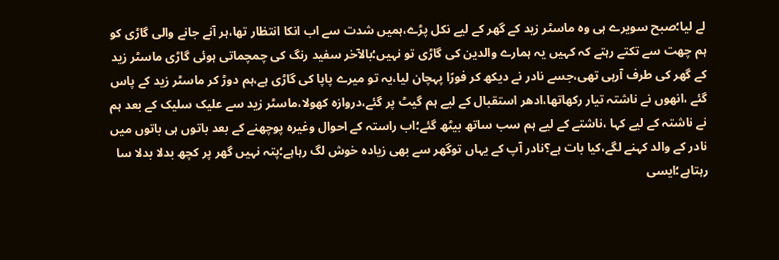لے لیا؛صبح سویرے ہی وہ ماسٹر زید کے گھر کے لیے نکل پڑے،ہمیں شدت سے اب انکا انتظار تھا،ہر آنے جانے والی گاڑی کو ہم چھت سے تکتے رہتے کہ کہیں یہ ہمارے والدین کی گاڑی تو نہیں؛بالآخر سفید رنگ کی چمچماتی ہوئی گاڑی ماسٹر زید کے گھر کی طرف آرہی تھی،جسے نادر نے دیکھ کر فورًا پہچان لیا،یہ تو میرے پاپا کی گاڑی ہے،ہم دوڑ کر ماسٹر زید کے پاس گئے ،انھوں نے ناشتہ تیار رکھاتھا،ادھر استقبال کے لیے ہم گیٹ پر گئے،دروازہ کھولا،ماسٹر زید سے علیک سلیک کے بعد ہم نے ناشتہ کے لیے کہا ،ناشتے کے لیے ہم سب ساتھ بیٹھ گئے؛اب راستہ کے احوال وغیرہ پوچھنے کے بعد باتوں ہی باتوں میں نادر کے والد کہنے لگے،کیا بات ہے؟نادر آپ کے یہاں توگھر سے بھی زیادہ خوش لگ رہاہے؛پتہ نہیں گھر پر کچھ بدلا بدلا سا رہتاہے؛ایسی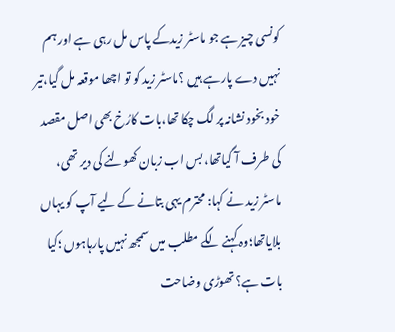کونسی چیز ہے جو ماسٹر زیدکے پاس مل رہی ہے اور ہم نہیں دے پارہے ہیں ؟ماسٹر زید کو تو اچھا موقعہ مل گیا،تیر خود بخود نشانہ پر لگ چکا تھا،بات کارُخ بھی اصل مقصد کی طرف آ گیاتھا، بس اب زبان کھولنے کی دیر تھی، ماسٹر زید نے کہا: محترم یہی بتانے کے لیے آپ کو یہاں بلایاتھا؛وہ کہنے لگے مطلب میں سمجھ نہیں پارہاہوں ؛کیا بات ہے؟ تھوڑی وضاحت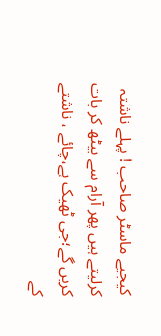کیجیے ماسٹر صاحب ! پہلے ناشتہ کرلیتے ہیں پھر آرام سے بیٹھ کر بات کریں گے؛جی ٹھیک ہے،چائے ، ناشتے کے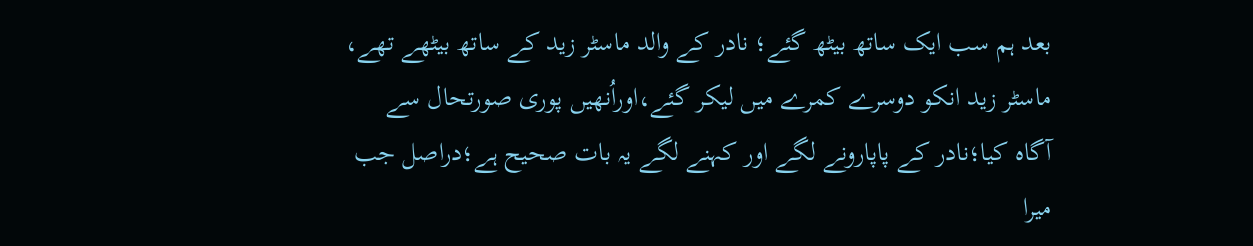بعد ہم سب ایک ساتھ بیٹھ گئے؛ نادر کے والد ماسٹر زید کے ساتھ بیٹھے تھے، ماسٹر زید انکو دوسرے کمرے میں لیکر گئے،اوراُنھیں پوری صورتحال سے آگاہ کیا؛نادر کے پاپارونے لگے اور کہنے لگے یہ بات صحیح ہے؛دراصل جب میرا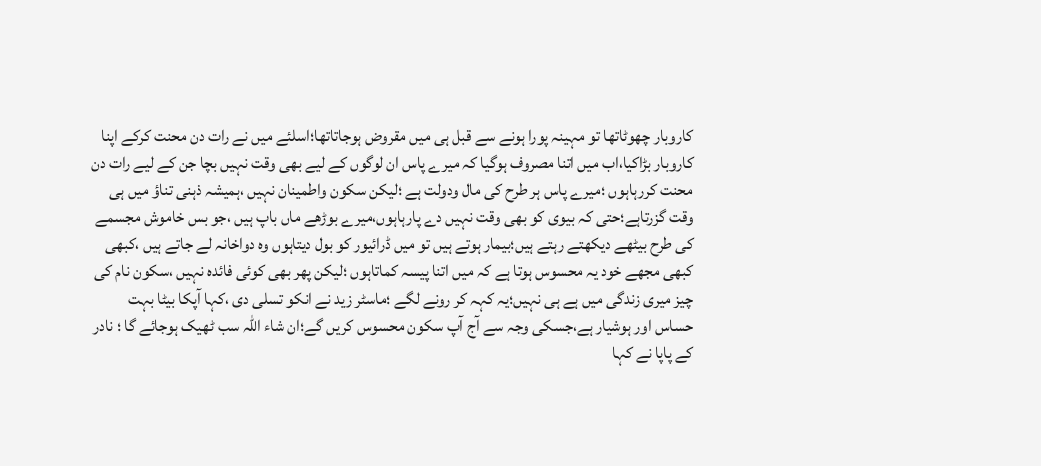کاروبار چھوٹاتھا تو مہینہ پورا ہونے سے قبل ہی میں مقروض ہوجاتاتھا؛اسلئے میں نے رات دن محنت کرکے اپنا کاروبار بڑاکیا،اب میں اتنا مصروف ہوگیا کہ میرے پاس ان لوگوں کے لیے بھی وقت نہیں بچا جن کے لیے رات دن محنت کررہاہوں ؛میرے پاس ہر طرح کی مال ودولت ہے ؛لیکن سکون واطمینان نہیں ،ہمیشہ ذہنی تناؤ میں ہی وقت گزرتاہے؛حتی کہ بیوی کو بھی وقت نہیں دے پارہاہوں،میرے بوڑھے ماں باپ ہیں ،جو بس خاموش مجسمے کی طرح بیٹھے دیکھتے رہتے ہیں؛بیمار ہوتے ہیں تو میں ڈرائیور کو بول دیتاہوں وہ دواخانہ لے جاتے ہیں ،کبھی کبھی مجھے خود یہ محسوس ہوتا ہے کہ میں اتنا پیسہ کماتاہوں ؛لیکن پھر بھی کوئی فائدہ نہیں ،سکون نام کی چیز میری زندگی میں ہے ہی نہیں؛یہ کہہ کر رونے لگے ؛ماسٹر زید نے انکو تسلی دی ،کہا آپکا بیٹا بہت حساس اور ہوشیار ہے،جسکی وجہ سے آج آپ سکون محسوس کریں گے؛ان شاء اللہ سب ٹھیک ہوجائے گا ؛ نادر کے پاپا نے کہا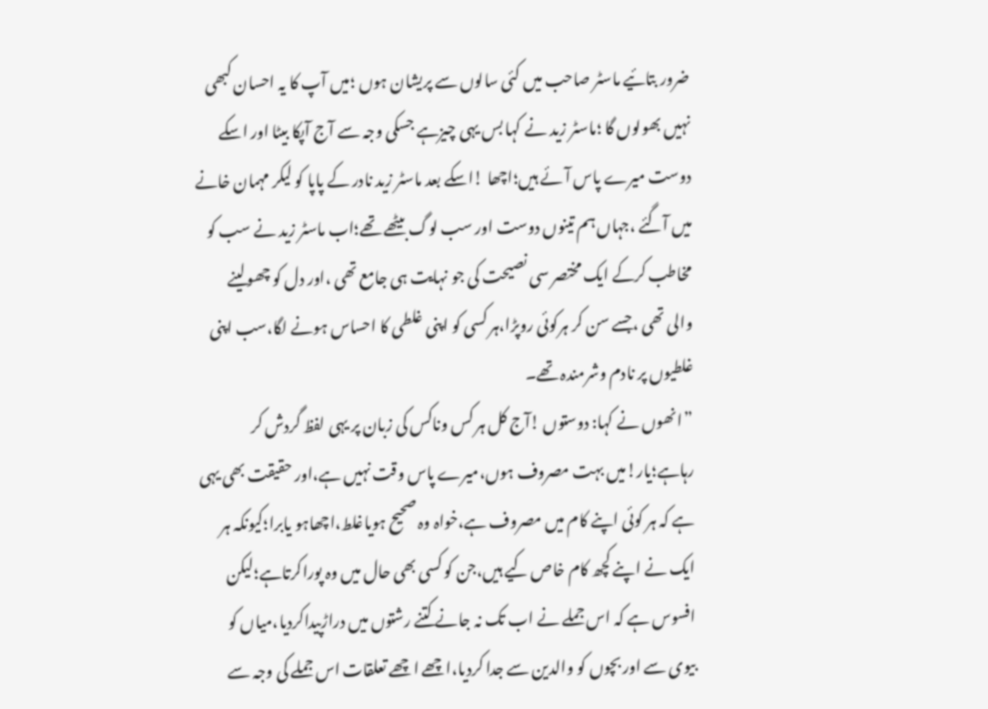ضرور بتائیے ماسٹر صاحب میں کئی سالوں سے پریشان ہوں ؛میں آپ کا یہ احسان کبھی نہیں بھولوں گا ؛ماسٹر زید نے کہا بس یہی چیزہے جسکی وجہ سے آج آپکا بیٹا اور اسکے دوست میرے پاس آئے ہیں؛اچھا !اسکے بعد ماسٹر زید نادر کے پاپا کو لیکر مہمان خانے میں آگئے ،جہاں ہم تینوں دوست اور سب لوگ بیٹھے تھے؛اب ماسٹر زید نے سب کو مخاطب کرکے ایک مختصر سی نصیحت کی جو نہایت ہی جامع تھی ،اور دل کو چھولینے والی تھی ،جسے سن کر ہرکوئی روپڑا،ہر کسی کو اپنی غلطی کا احساس ہونے لگا،سب اپنی غلطیوں پر نادم وشرمندہ تھے۔
”انھوں نے کہا: دوستوں !آج کل ہر کس وناکس کی زبان پر یہی لفظ گردش کر رہاہے؛یار!میں بہت مصروف ہوں،میرے پاس وقت نہیں ہے،اور حقیقت بھی یہی ہے کہ ہر کوئی اپنے کام میں مصروف ہے،خواہ وہ صحیح ہویاغلط،اچھاہو یابرا؛کیونکہ ہر ایک نے اپنے کچھ کام خاص کیے ہیں،جن کو کسی بھی حال میں وہ پوراکرتاہے؛لیکن افسوس ہے کہ اس جملے نے اب تک نہ جانے کتنے رشتوں میں دراڑپیداکردیا،میاں کو بیوی سے اور بچوں کو والدین سے جدا کردیا،اچھے اچھے تعلقات اس جملے کی وجہ سے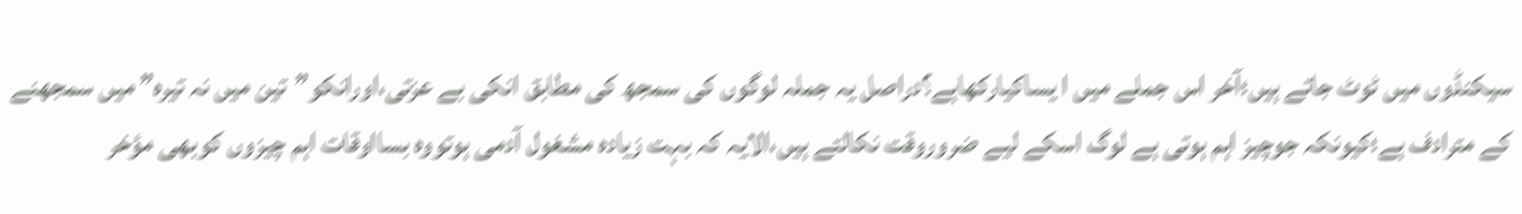سیکنڈوں میں ٹوٹ جاتے ہیں؛آخر اس جملے میں ا یساکیارکھاہے؟دراصل یہ جملہ لوگوں کی سمجھ کی مطابق انکی بے عزتی،اورانکو”تین میں نہ تیرہ” میں سمجھنے کے مترادف ہے؛کیونکہ جوچیز اہم ہوتی ہے لوگ اسکے لیے ضروروقت نکالتے ہیں،الایہ کہ بہت زیادہ مشغول آدمی ہوتووہ بسااوقات اہم چیزوں کوبھی مؤخر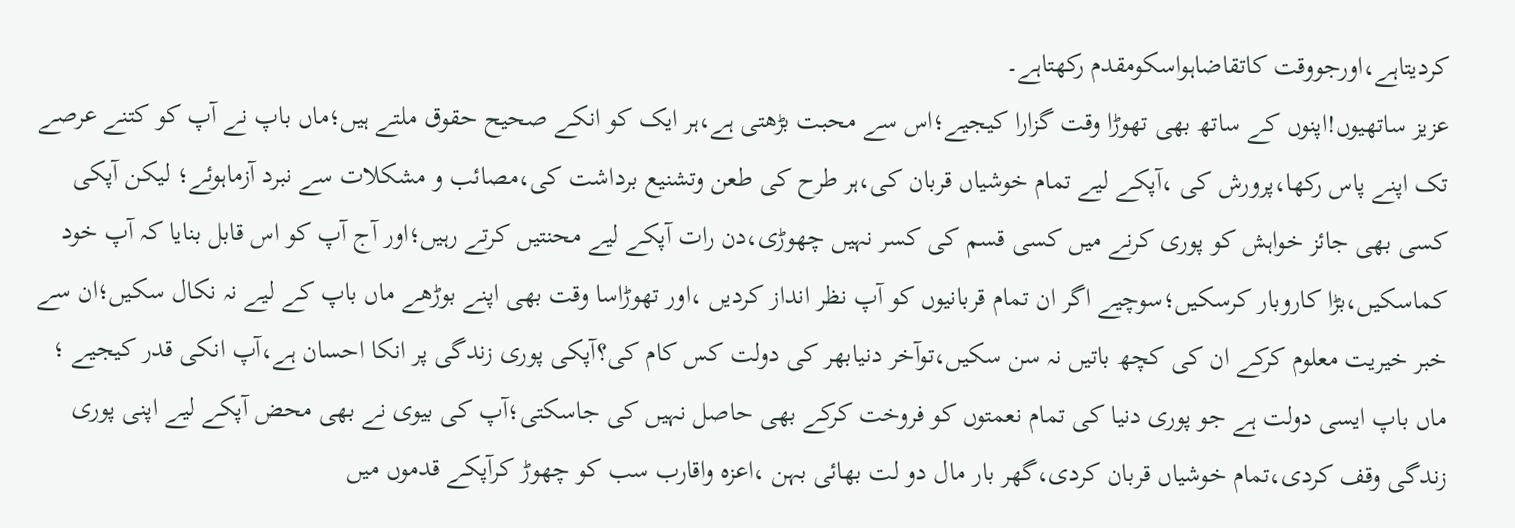کردیتاہے،اورجووقت کاتقاضاہواسکومقدم رکھتاہے۔
عزیز ساتھیوں!اپنوں کے ساتھ بھی تھوڑا وقت گزارا کیجیے؛اس سے محبت بڑھتی ہے،ہر ایک کو انکے صحیح حقوق ملتے ہیں؛ماں باپ نے آپ کو کتنے عرصے تک اپنے پاس رکھا،پرورش کی ،آپکے لیے تمام خوشیاں قربان کی،ہر طرح کی طعن وتشنیع برداشت کی،مصائب و مشکلات سے نبرد آزماہوئے؛ لیکن آپکی کسی بھی جائز خواہش کو پوری کرنے میں کسی قسم کی کسر نہیں چھوڑی،دن رات آپکے لیے محنتیں کرتے رہیں؛اور آج آپ کو اس قابل بنایا کہ آپ خود کماسکیں،بڑا کاروبار کرسکیں؛سوچیے اگر ان تمام قربانیوں کو آپ نظر انداز کردیں ،اور تھوڑاسا وقت بھی اپنے بوڑھے ماں باپ کے لیے نہ نکال سکیں؛ان سے خبر خیریت معلوم کرکے ان کی کچھ باتیں نہ سن سکیں،توآخر دنیابھر کی دولت کس کام کی؟آپکی پوری زندگی پر انکا احسان ہے،آپ انکی قدر کیجیے ؛ ماں باپ ایسی دولت ہے جو پوری دنیا کی تمام نعمتوں کو فروخت کرکے بھی حاصل نہیں کی جاسکتی؛آپ کی بیوی نے بھی محض آپکے لیے اپنی پوری زندگی وقف کردی،تمام خوشیاں قربان کردی،گھر بار مال دو لت بھائی بہن ،اعزہ واقارب سب کو چھوڑ کرآپکے قدموں میں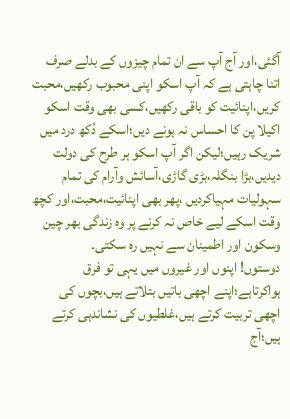آگئی،اور آج آپ سے ان تمام چیزوں کے بدلے صرف اتنا چاہتی ہے کہ آپ اسکو اپنی محبوب رکھیں،محبت کریں،اپنائیت کو باقی رکھیں،کسی بھی وقت اسکو اکیلا پن کا احساس نہ ہونے دیں؛اسکے دُکھ درد میں شریک رہیں؛لیکن اگر آپ اسکو ہر طرح کی دولت دیدیں،بڑا بنگلہ،بڑی گاڑی،آسائش وآرام کی تمام سہولیات مہیاکردیں ،پھر بھی اپنائیت،محبت،اور کچھ وقت اسکے لیے خاص نہ کرنے پر وہ زندگی بھر چین وسکون اور اطمینان سے نہیں رہ سکتی۔
دوستوں! اپنوں اور غیروں میں یہی تو فرق ہواکرتاہے؛اپنے اچھی باتیں بتلاتے ہیں،بچوں کی اچھی تربیت کرتے ہیں،غلطیوں کی نشاندہی کرتے ہیں؛آج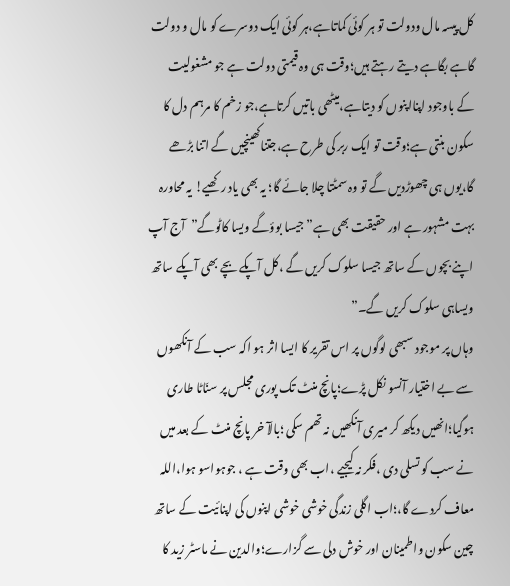کل پیسہ مال ودولت تو ہر کوئی کماتاہے،ہر کوئی ایک دوسرے کو مال و دولت گاہے بگاہے دیتے رہتے ہیں؛وقت ہی وہ قیمتی دولت ہے جو مشغولیت کے باوجود اپنااپنوں کو دیتاہے،میٹھی باتیں کرتاہے،جو زخم کا مرہم دل کا سکون بنتی ہے؛وقت تو ایک ربر کی طرح ہے،جتناکھینچیں گے اتنا بڑھے گا،یوں ہی چھوڑدیں گے تو وہ سمٹتا چلا جائے گا؛ یہ بھی یاد رکھیے! یہ محاورہ بہت مشہور ہے اور حقیقت بھی ہے”جیسا بوؤگے ویسا کاٹوگے”آج آپ اپنے بچوں کے ساتھ جیسا سلوک کریں گے ،کل آپکے بچے بھی آپکے ساتھ ویساہی سلوک کریں گے۔”
وہاں پر موجود سبھی لوگوں پر اس تقریر کا ایسا اثر ہو اکہ سب کے آنکھوں سے بے اختیار آنسو نکل پڑے؛پانچ منٹ تک پوری مجلس پر سنّاٹا طاری ہوگیا؛انھیں دیکھ کر میری آنکھیں نہ تھم سکی ؛بالآ خر پانچ منٹ کے بعد میں نے سب کو تسلی دی ،فکر نہ کیجیے ،اب بھی وقت ہے ، جوہواسو ہوا،اللہ معاف کردے گا،؛اب اگلی زندگی خوشی خوشی اپنوں کی اپنائیت کے ساتھ چین سکون واطمینان اور خوش دلی سے گزارے؛والدین نے ماسٹر زید کا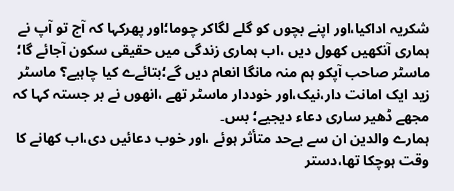شکریہ اداکیا،اور اپنے بچوں کو گلے لگاکر چوما؛اور پھرکہا کہ آج تو آپ نے ہماری آنکھیں کھول دیں ،اب ہماری زندگی میں حقیقی سکون آجائے گا؛ ماسٹر صاحب آپکو ہم منہ مانگا انعام دیں گے؛بتائےے کیا چاہیے؟ ماسٹر زید ایک امانت دار،نیک،اور خوددار ماسٹر تھے ،انھوں نے بر جستہ کہا کہ مجھے ڈھیر ساری دعاء دیجیے؛ بس۔
ہمارے والدین ان سے بےحد متأثر ہوئے ،اور خوب دعائیں دی،اب کھانے کا وقت ہوچکا تھا،دستر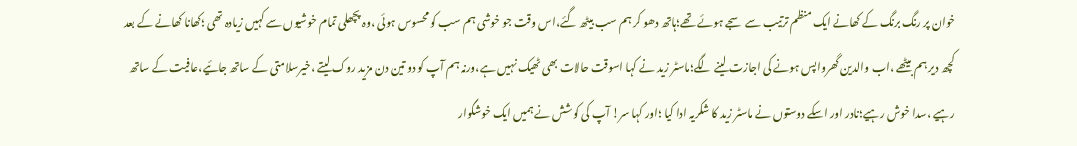خوان پر رنگ برنگ کے کھانے ایک منظم ترتیب سے سجے ہوئے تھے؛ہاتھ دھو کر ہم سب بیٹھ گئے،اس وقت جو خوشی ہم سب کو محسوس ہوئی ،وہ پچھلی تمام خوشیوں سے کہیں زیادہ تھی ؛کھانا کھانے کے بعد کچھ دیر ہم بیٹھے ،اب والدین گھرواپس ہونے کی اجازت لینے لگے؛ماسٹر زید نے کہا اسوقت حالات بھی ٹھیک نہیں ہے،ورنہ ہم آپ کو دو تین دن مزید روک لیتے ،خیرسلامتی کے ساتھ جائیے،عافیت کے ساتھ رہیے ،سدا خوش رہیے؛نادر اور اسکے دوستوں نے ماسٹر زید کا شکریہ ادا کیا ؛اور کہا سر! آپ کی کوشش نے ہمیں ایک خوشگوار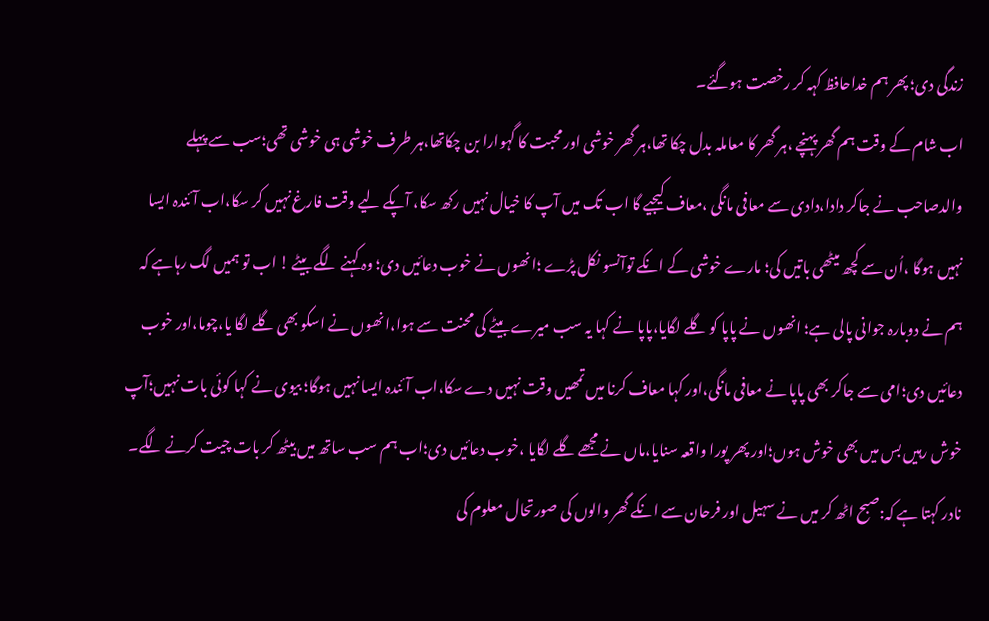زندگی دی؛ پھر ہم خداحافظ کہہ کر رخصت ہوگئے۔
اب شام کے وقت ہم گھر پہنچے ،ہر گھر کا معاملہ بدل چکا تھا،ہر گھر خوشی اور محبت کا گہوارا بن چکاتھا،ہر طرف خوشی ہی خوشی تھی؛سب سے پہلے والدصاحب نے جاکر دادا،دادی سے معافی مانگی ،معاف کیجیے گا اب تک میں آپ کا خیال نہیں رکھ سکا، آپکے لیے وقت فارغ نہیں کر سکا،اب آئندہ ایسا نہیں ہوگا ،اُن سے کچھ میٹھی باتیں کی؛ مارے خوشی کے انکے توآنسو نکل پڑے ؛انھوں نے خوب دعائیں دی؛ وہ کہنے لگے بیٹے ! اب تو ہمیں لگ رہاہے کہ ہم نے دوبارہ جوانی پالی ہے؛ انھوں نے پاپا کو گلے لگایا،پاپا نے کہا یہ سب میرے بیٹے کی محنت سے ہوا،انھوں نے اسکو بھی گلے لگا یا،چوما،اور خوب دعائیں دی؛امی سے جاکر بھی پاپا نے معافی مانگی،اور کہا معاف کرنا میں تمھیں وقت نہیں دے سکا،اب آئندہ ایسا نہیں ہوگا؛ بیوی نے کہا کوئی بات نہیں؛آپ خوش رہیں بس میں بھی خوش ہوں؛اور پھر پورا واقعہ سنایا،ماں نے مجھے گلے لگایا ،خوب دعائیں دی؛اب ہم سب ساتھ میں بیٹھ کر بات چیت کرنے لگے۔
نادر کہتا ہے کہ:صبح اٹھ کر میں نے سہیل اور فرحان سے انکے گھر والوں کی صورتحال معلوم کی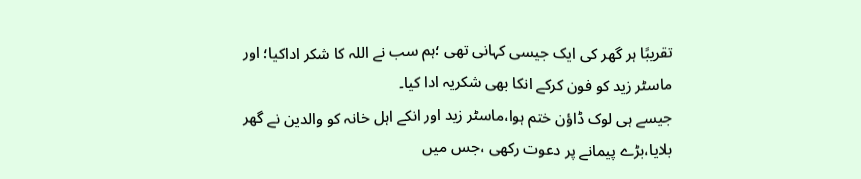تقریبًا ہر گھر کی ایک جیسی کہانی تھی ؛ہم سب نے اللہ کا شکر اداکیا؛ اور ماسٹر زید کو فون کرکے انکا بھی شکریہ ادا کیا۔
جیسے ہی لوک ڈاؤن ختم ہوا،ماسٹر زید اور انکے اہل خانہ کو والدین نے گھر بلایا،بڑے پیمانے پر دعوت رکھی ،جس میں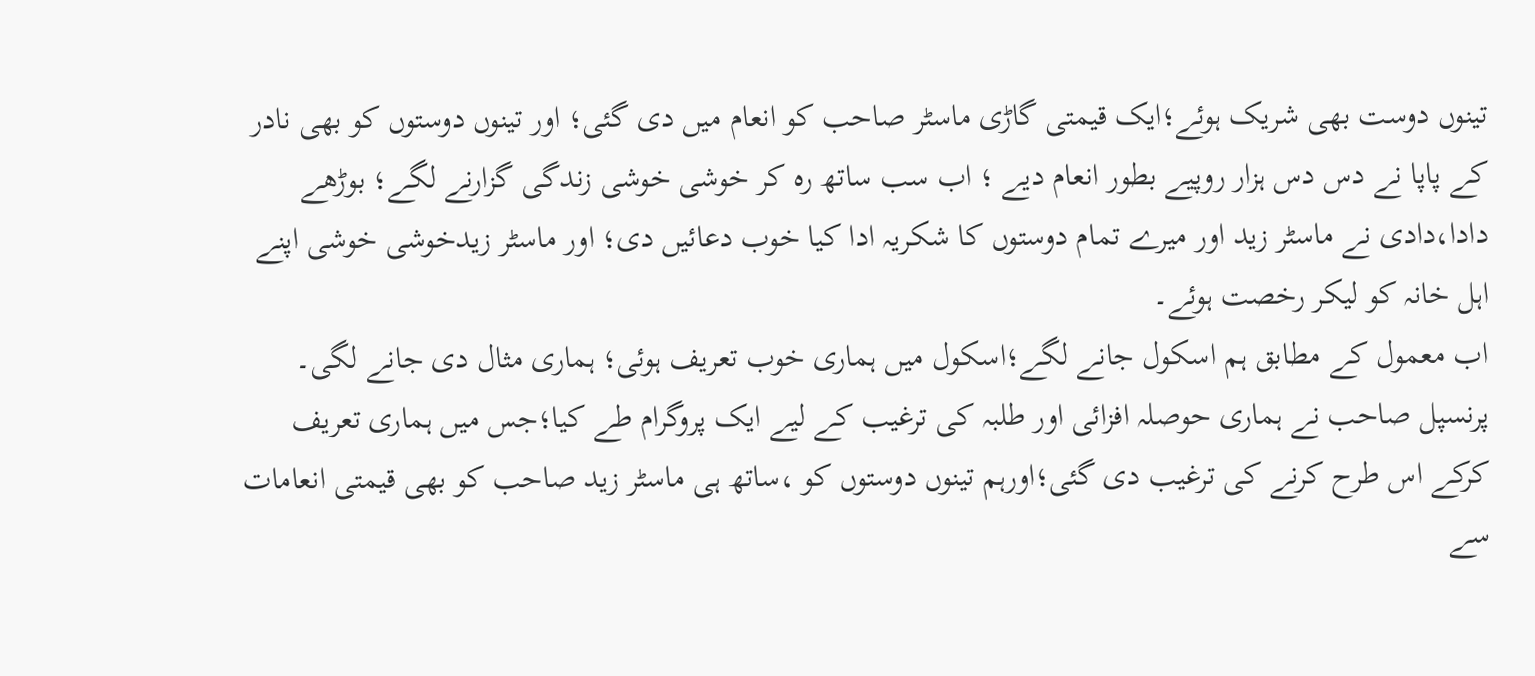تینوں دوست بھی شریک ہوئے؛ایک قیمتی گاڑی ماسٹر صاحب کو انعام میں دی گئی؛ اور تینوں دوستوں کو بھی نادر کے پاپا نے دس دس ہزار روپیے بطور انعام دیے ؛ اب سب ساتھ رہ کر خوشی خوشی زندگی گزارنے لگے؛ بوڑھے دادا،دادی نے ماسٹر زید اور میرے تمام دوستوں کا شکریہ ادا کیا خوب دعائیں دی؛ اور ماسٹر زیدخوشی خوشی اپنے اہل خانہ کو لیکر رخصت ہوئے۔
اب معمول کے مطابق ہم اسکول جانے لگے؛اسکول میں ہماری خوب تعریف ہوئی؛ ہماری مثال دی جانے لگی۔
پرنسپل صاحب نے ہماری حوصلہ افزائی اور طلبہ کی ترغیب کے لیے ایک پروگرام طے کیا؛جس میں ہماری تعریف کرکے اس طرح کرنے کی ترغیب دی گئی؛اورہم تینوں دوستوں کو ،ساتھ ہی ماسٹر زید صاحب کو بھی قیمتی انعامات سے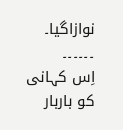نوازاگیا۔
۔۔۔۔۔۔
اِس کہانی کو باربار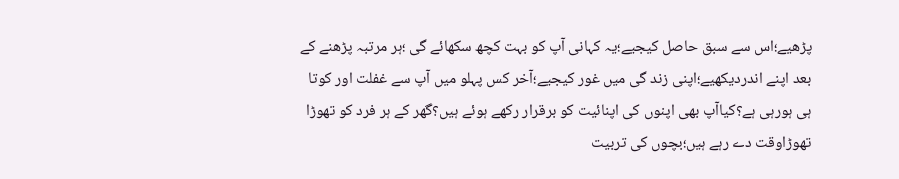پڑھیے؛اس سے سبق حاصل کیجیے؛یہ کہانی آپ کو بہت کچھ سکھائے گی ؛ہر مرتبہ پڑھنے کے بعد اپنے اندردیکھیے؛اپنی زند گی میں غور کیجیے؛آخر کس پہلو میں آپ سے غفلت اور کوتا ہی ہورہی ہے؟کیاآپ بھی اپنوں کی اپنائیت کو برقرار رکھے ہوئے ہیں؟گھر کے ہر فرد کو تھوڑا تھوڑاوقت دے رہے ہیں؛بچوں کی تربیت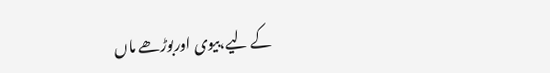کے لیے،بیوی اوربوڑھے ماں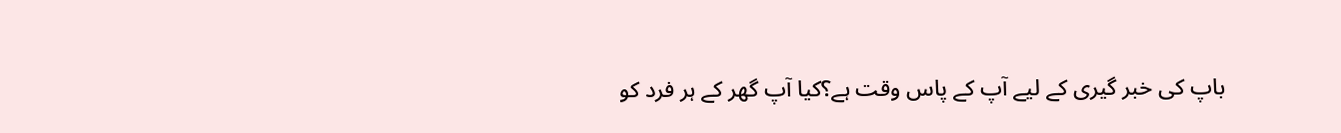باپ کی خبر گیری کے لیے آپ کے پاس وقت ہے؟کیا آپ گھر کے ہر فرد کو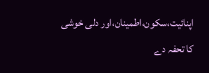اپنائیت،سکون،اطمینان،اور دلی خوشی کا تحفہ دے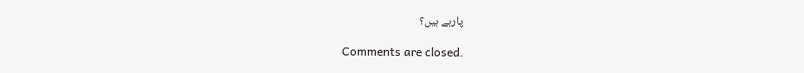پارہے ہیں؟

Comments are closed.